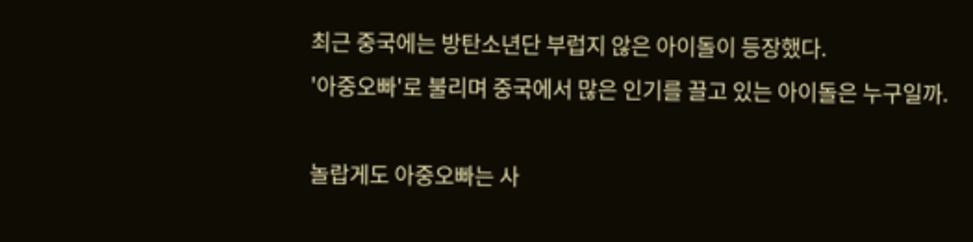최근 중국에는 방탄소년단 부럽지 않은 아이돌이 등장했다.
'아중오빠'로 불리며 중국에서 많은 인기를 끌고 있는 아이돌은 누구일까.

놀랍게도 아중오빠는 사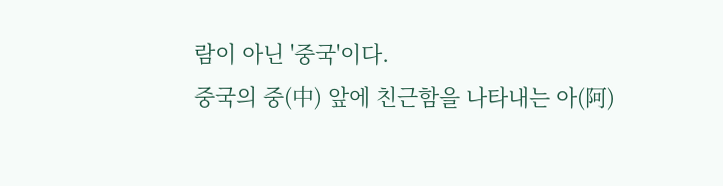람이 아닌 '중국'이다.
중국의 중(中) 앞에 친근함을 나타내는 아(阿)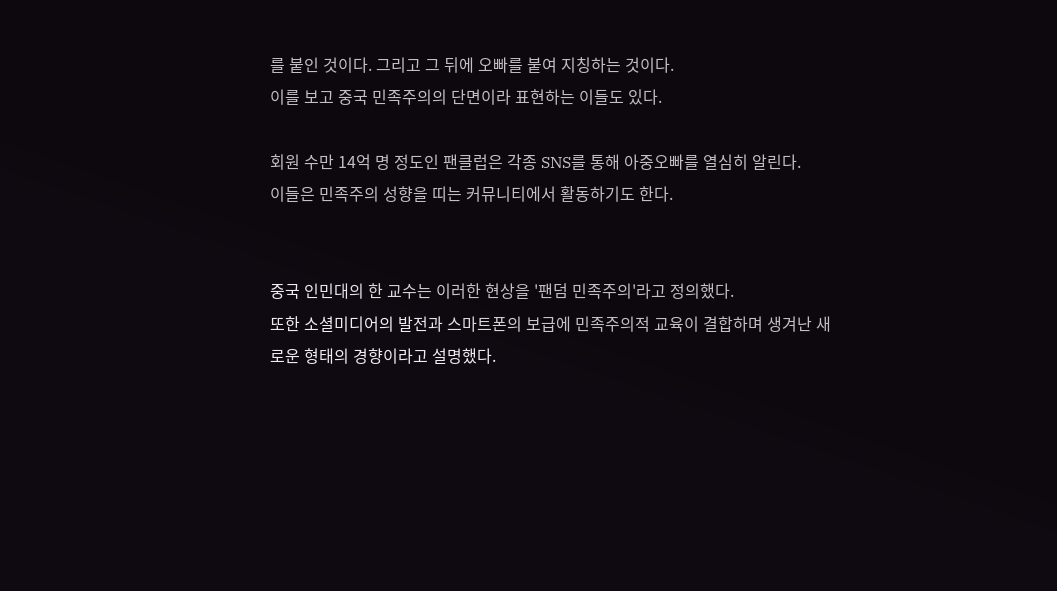를 붙인 것이다. 그리고 그 뒤에 오빠를 붙여 지칭하는 것이다.
이를 보고 중국 민족주의의 단면이라 표현하는 이들도 있다.

회원 수만 14억 명 정도인 팬클럽은 각종 SNS를 통해 아중오빠를 열심히 알린다.
이들은 민족주의 성향을 띠는 커뮤니티에서 활동하기도 한다.


중국 인민대의 한 교수는 이러한 현상을 '팬덤 민족주의'라고 정의했다.
또한 소셜미디어의 발전과 스마트폰의 보급에 민족주의적 교육이 결합하며 생겨난 새로운 형태의 경향이라고 설명했다.